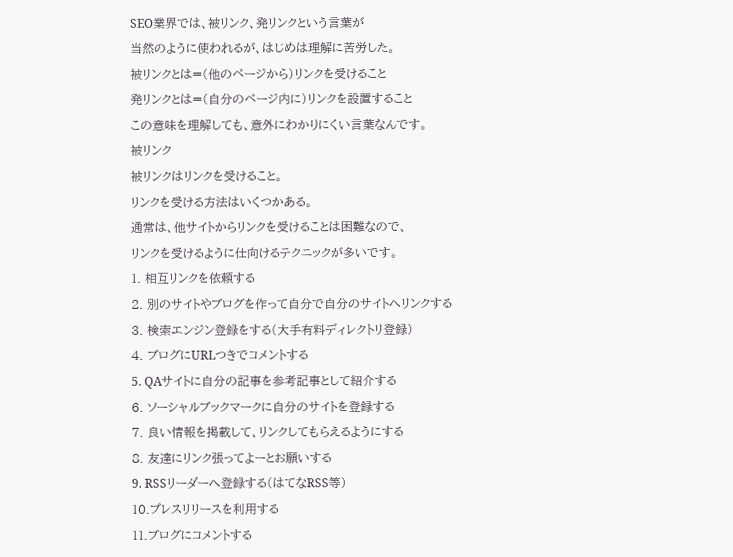SEO業界では、被リンク、発リンクという言葉が
当然のように使われるが、はじめは理解に苦労した。
被リンクとは=(他のページから)リンクを受けること
発リンクとは=(自分のページ内に)リンクを設置すること
この意味を理解しても、意外にわかりにくい言葉なんです。
被リンク
被リンクはリンクを受けること。
リンクを受ける方法はいくつかある。
通常は、他サイトからリンクを受けることは困難なので、
リンクを受けるように仕向けるテクニックが多いです。
1. 相互リンクを依頼する
2. 別のサイトやブログを作って自分で自分のサイトへリンクする
3. 検索エンジン登録をする(大手有料ディレクトリ登録)
4. ブログにURLつきでコメントする
5. QAサイトに自分の記事を参考記事として紹介する
6. ソーシャルブックマークに自分のサイトを登録する
7. 良い情報を掲載して、リンクしてもらえるようにする
8. 友達にリンク張ってよーとお願いする
9. RSSリーダーへ登録する(はてなRSS等)
10.プレスリリースを利用する
11.ブログにコメントする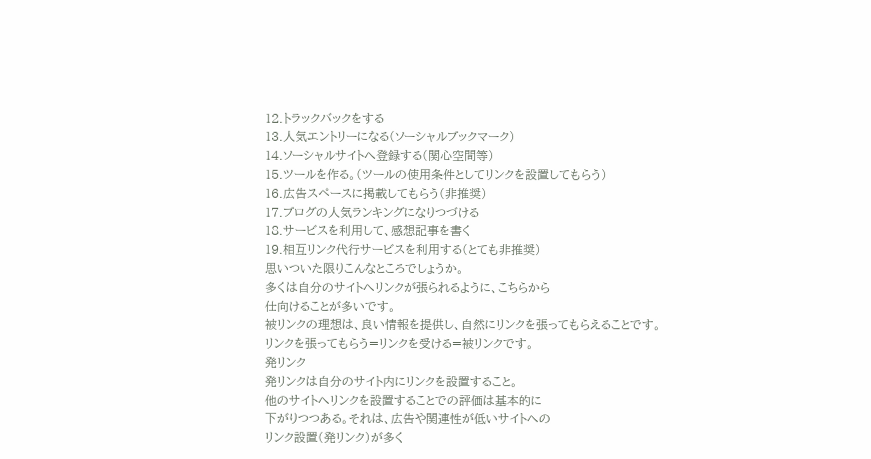12.トラックバックをする
13.人気エントリーになる(ソーシャルブックマーク)
14.ソーシャルサイトへ登録する(関心空間等)
15.ツールを作る。(ツールの使用条件としてリンクを設置してもらう)
16.広告スペースに掲載してもらう(非推奨)
17.ブログの人気ランキングになりつづける
18.サービスを利用して、感想記事を書く
19.相互リンク代行サービスを利用する(とても非推奨)
思いついた限りこんなところでしょうか。
多くは自分のサイトへリンクが張られるように、こちらから
仕向けることが多いです。
被リンクの理想は、良い情報を提供し、自然にリンクを張ってもらえることです。
リンクを張ってもらう=リンクを受ける=被リンクです。
発リンク
発リンクは自分のサイト内にリンクを設置すること。
他のサイトへリンクを設置することでの評価は基本的に
下がりつつある。それは、広告や関連性が低いサイトへの
リンク設置(発リンク)が多く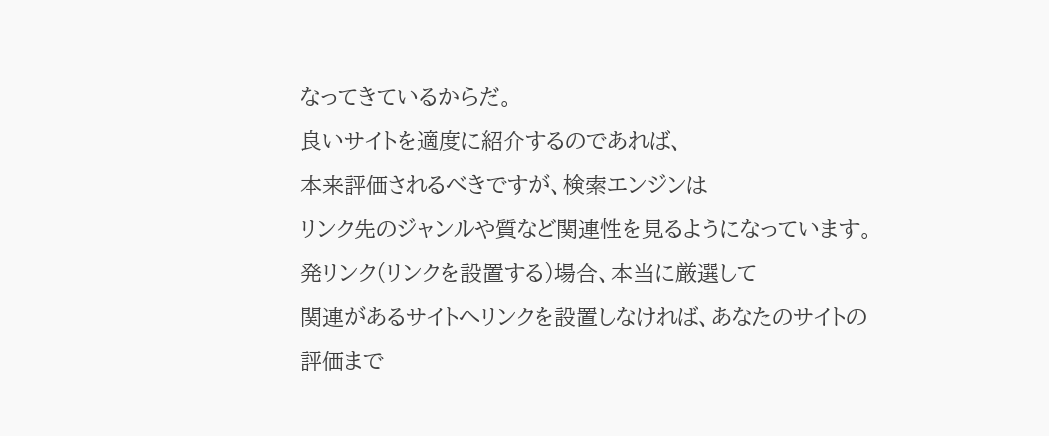なってきているからだ。
良いサイトを適度に紹介するのであれば、
本来評価されるべきですが、検索エンジンは
リンク先のジャンルや質など関連性を見るようになっています。
発リンク(リンクを設置する)場合、本当に厳選して
関連があるサイトへリンクを設置しなければ、あなたのサイトの
評価まで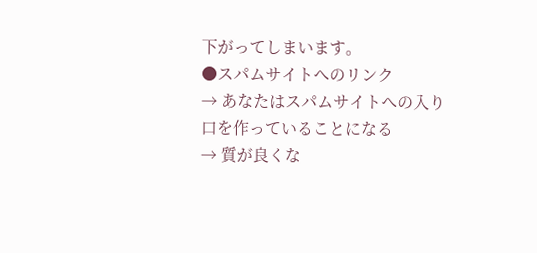下がってしまいます。
●スパムサイトへのリンク
→ あなたはスパムサイトへの入り口を作っていることになる
→ 質が良くな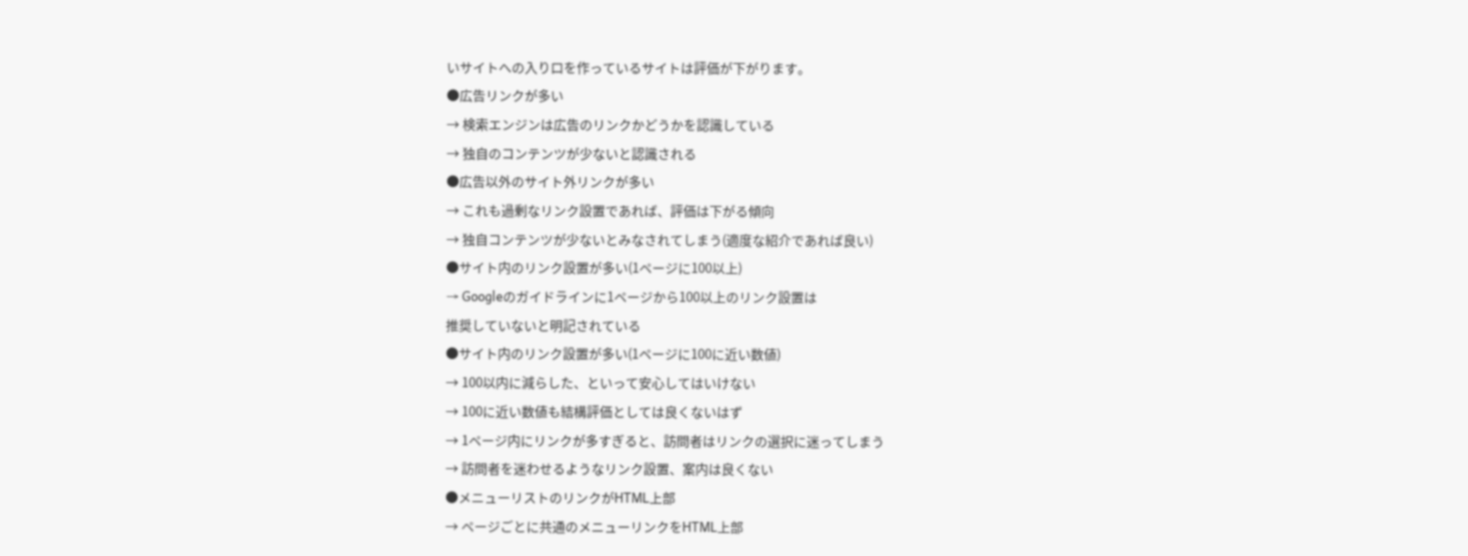いサイトへの入り口を作っているサイトは評価が下がります。
●広告リンクが多い
→ 検索エンジンは広告のリンクかどうかを認識している
→ 独自のコンテンツが少ないと認識される
●広告以外のサイト外リンクが多い
→ これも過剰なリンク設置であれば、評価は下がる傾向
→ 独自コンテンツが少ないとみなされてしまう(適度な紹介であれば良い)
●サイト内のリンク設置が多い(1ページに100以上)
→ Googleのガイドラインに1ページから100以上のリンク設置は
推奨していないと明記されている
●サイト内のリンク設置が多い(1ページに100に近い数値)
→ 100以内に減らした、といって安心してはいけない
→ 100に近い数値も結構評価としては良くないはず
→ 1ページ内にリンクが多すぎると、訪問者はリンクの選択に迷ってしまう
→ 訪問者を迷わせるようなリンク設置、案内は良くない
●メニューリストのリンクがHTML上部
→ ページごとに共通のメニューリンクをHTML上部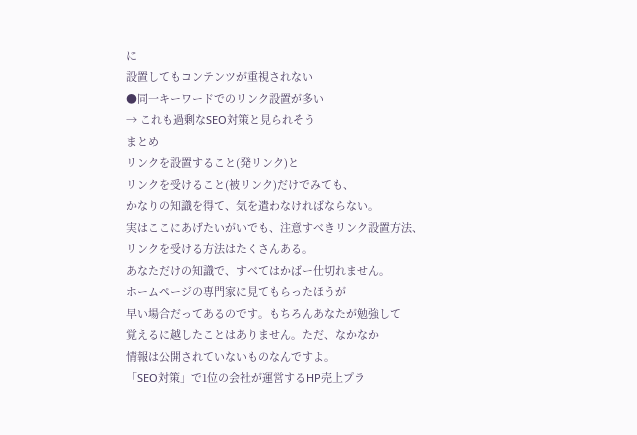に
設置してもコンテンツが重視されない
●同一キーワードでのリンク設置が多い
→ これも過剰なSEO対策と見られそう
まとめ
リンクを設置すること(発リンク)と
リンクを受けること(被リンク)だけでみても、
かなりの知識を得て、気を遣わなければならない。
実はここにあげたいがいでも、注意すべきリンク設置方法、
リンクを受ける方法はたくさんある。
あなただけの知識で、すべてはかばー仕切れません。
ホームページの専門家に見てもらったほうが
早い場合だってあるのです。もちろんあなたが勉強して
覚えるに越したことはありません。ただ、なかなか
情報は公開されていないものなんですよ。
「SEO対策」で1位の会社が運営するHP売上プラ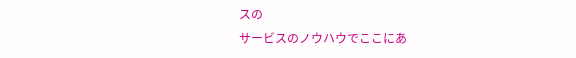スの
サービスのノウハウでここにあ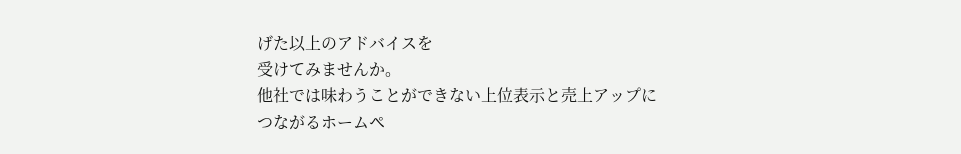げた以上のアドバイスを
受けてみませんか。
他社では味わうことができない上位表示と売上アップに
つながるホームペ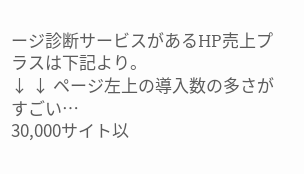ージ診断サービスがあるHP売上プラスは下記より。
↓ ↓ ページ左上の導入数の多さがすごい…
30,000サイト以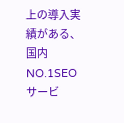上の導入実績がある、国内NO.1SEOサービ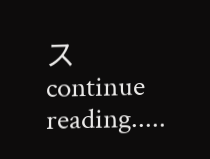ス
continue reading.....